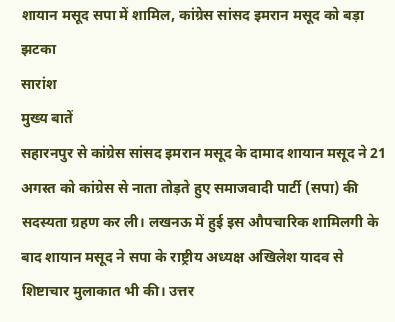शायान मसूद सपा में शामिल, कांग्रेस सांसद इमरान मसूद को बड़ा झटका
सारांश
मुख्य बातें
सहारनपुर से कांग्रेस सांसद इमरान मसूद के दामाद शायान मसूद ने 21 अगस्त को कांग्रेस से नाता तोड़ते हुए समाजवादी पार्टी (सपा) की सदस्यता ग्रहण कर ली। लखनऊ में हुई इस औपचारिक शामिलगी के बाद शायान मसूद ने सपा के राष्ट्रीय अध्यक्ष अखिलेश यादव से शिष्टाचार मुलाकात भी की। उत्तर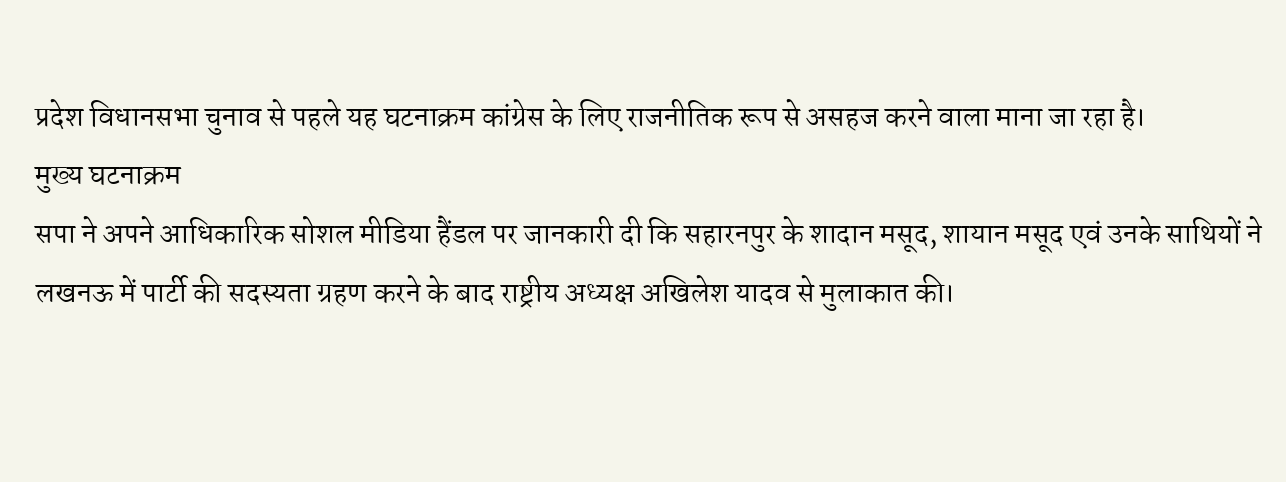प्रदेश विधानसभा चुनाव से पहले यह घटनाक्रम कांग्रेस के लिए राजनीतिक रूप से असहज करने वाला माना जा रहा है।
मुख्य घटनाक्रम
सपा ने अपने आधिकारिक सोशल मीडिया हैंडल पर जानकारी दी कि सहारनपुर के शादान मसूद, शायान मसूद एवं उनके साथियों ने लखनऊ में पार्टी की सदस्यता ग्रहण करने के बाद राष्ट्रीय अध्यक्ष अखिलेश यादव से मुलाकात की।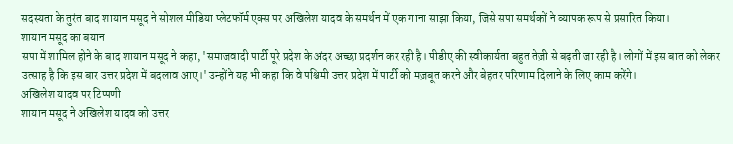सदस्यता के तुरंत बाद शायान मसूद ने सोशल मीडिया प्लेटफॉर्म एक्स पर अखिलेश यादव के समर्थन में एक गाना साझा किया, जिसे सपा समर्थकों ने व्यापक रूप से प्रसारित किया।
शायान मसूद का बयान
सपा में शामिल होने के बाद शायान मसूद ने कहा, 'समाजवादी पार्टी पूरे प्रदेश के अंदर अच्छा प्रदर्शन कर रही है। पीडीए की स्वीकार्यता बहुत तेज़ी से बढ़ती जा रही है। लोगों में इस बात को लेकर उत्साह है कि इस बार उत्तर प्रदेश में बदलाव आए।' उन्होंने यह भी कहा कि वे पश्चिमी उत्तर प्रदेश में पार्टी को मज़बूत करने और बेहतर परिणाम दिलाने के लिए काम करेंगे।
अखिलेश यादव पर टिप्पणी
शायान मसूद ने अखिलेश यादव को उत्तर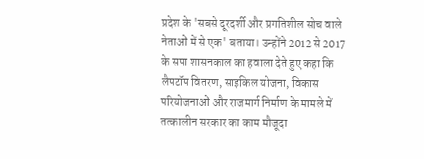प्रदेश के 'सबसे दूरदर्शी और प्रगतिशील सोच वाले नेताओं में से एक' बताया। उन्होंने 2012 से 2017 के सपा शासनकाल का हवाला देते हुए कहा कि लैपटॉप वितरण, साइकिल योजना, विकास परियोजनाओं और राजमार्ग निर्माण के मामले में तत्कालीन सरकार का काम मौजूदा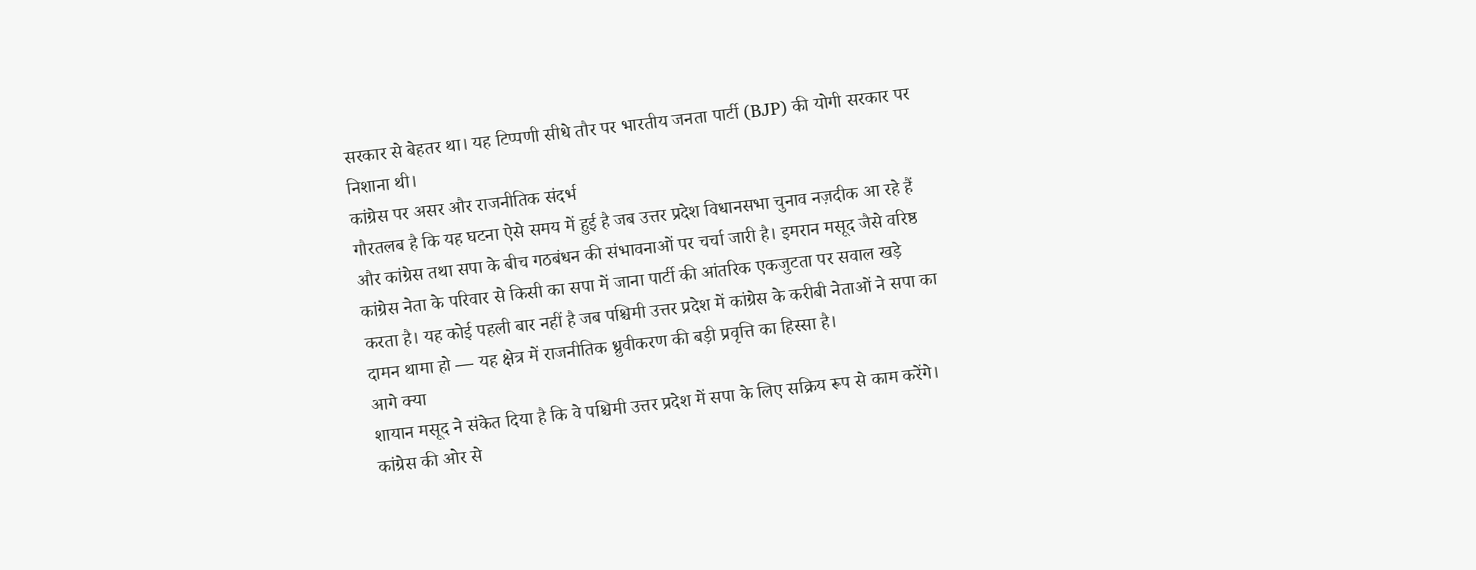सरकार से बेहतर था। यह टिप्पणी सीधे तौर पर भारतीय जनता पार्टी (BJP) की योगी सरकार पर निशाना थी।
कांग्रेस पर असर और राजनीतिक संदर्भ
गौरतलब है कि यह घटना ऐसे समय में हुई है जब उत्तर प्रदेश विधानसभा चुनाव नज़दीक आ रहे हैं और कांग्रेस तथा सपा के बीच गठबंधन की संभावनाओं पर चर्चा जारी है। इमरान मसूद जैसे वरिष्ठ कांग्रेस नेता के परिवार से किसी का सपा में जाना पार्टी की आंतरिक एकजुटता पर सवाल खड़े करता है। यह कोई पहली बार नहीं है जब पश्चिमी उत्तर प्रदेश में कांग्रेस के करीबी नेताओं ने सपा का दामन थामा हो — यह क्षेत्र में राजनीतिक ध्रुवीकरण की बड़ी प्रवृत्ति का हिस्सा है।
आगे क्या
शायान मसूद ने संकेत दिया है कि वे पश्चिमी उत्तर प्रदेश में सपा के लिए सक्रिय रूप से काम करेंगे। कांग्रेस की ओर से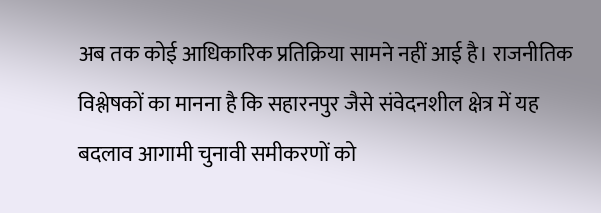अब तक कोई आधिकारिक प्रतिक्रिया सामने नहीं आई है। राजनीतिक विश्लेषकों का मानना है कि सहारनपुर जैसे संवेदनशील क्षेत्र में यह बदलाव आगामी चुनावी समीकरणों को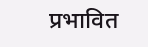प्रभावित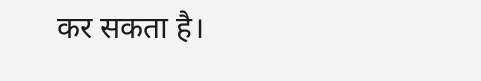कर सकता है।